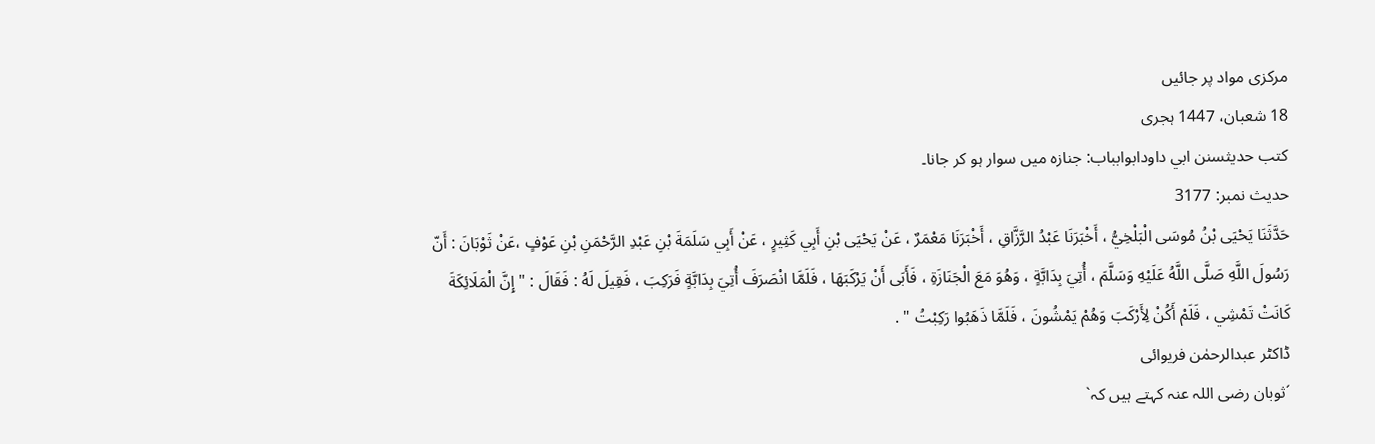مرکزی مواد پر جائیں
18 شعبان، 1447 ہجری
کتب حدیثسنن ابي داودابوابباب: جنازہ میں سوار ہو کر جانا۔
حدیث نمبر: 3177
حَدَّثَنَا يَحْيَى بْنُ مُوسَى الْبَلْخِيُّ ، أَخْبَرَنَا عَبْدُ الرَّزَّاقِ ، أَخْبَرَنَا مَعْمَرٌ ، عَنْ يَحْيَى بْنِ أَبِي كَثِيرٍ ، عَنْ أَبِي سَلَمَةَ بْنِ عَبْدِ الرَّحْمَنِ بْنِ عَوْفٍ ،عَنْ ثَوْبَانَ : أَنّ رَسُولَ اللَّهِ صَلَّى اللَّهُ عَلَيْهِ وَسَلَّمَ ، أُتِيَ بِدَابَّةٍ ، وَهُوَ مَعَ الْجَنَازَةِ ، فَأَبَى أَنْ يَرْكَبَهَا ، فَلَمَّا انْصَرَفَ أُتِيَ بِدَابَّةٍ فَرَكِبَ ، فَقِيلَ لَهُ : فَقَالَ : "إِنَّ الْمَلَائِكَةَ كَانَتْ تَمْشِي ، فَلَمْ أَكُنْ لِأَرْكَبَ وَهُمْ يَمْشُونَ ، فَلَمَّا ذَهَبُوا رَكِبْتُ " .
ڈاکٹر عبدالرحمٰن فریوائی
´ثوبان رضی اللہ عنہ کہتے ہیں کہ`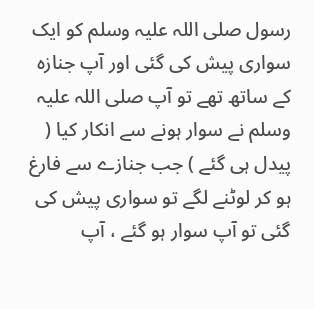رسول صلی اللہ علیہ وسلم کو ایک سواری پیش کی گئی اور آپ جنازہ کے ساتھ تھے تو آپ صلی اللہ علیہ وسلم نے سوار ہونے سے انکار کیا ( پیدل ہی گئے ) جب جنازے سے فارغ ہو کر لوٹنے لگے تو سواری پیش کی گئی تو آپ سوار ہو گئے ، آپ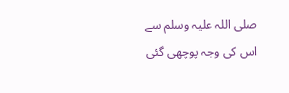صلی اللہ علیہ وسلم سے اس کی وجہ پوچھی گئی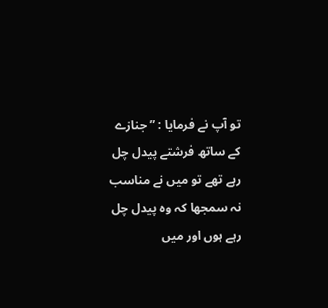تو آپ نے فرمایا : ” جنازے کے ساتھ فرشتے پیدل چل رہے تھے تو میں نے مناسب نہ سمجھا کہ وہ پیدل چل رہے ہوں اور میں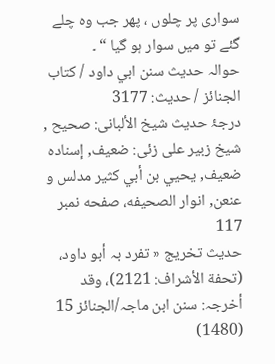سواری پر چلوں ، پھر جب وہ چلے گئے تو میں سوار ہو گیا “ ۔
حوالہ حدیث سنن ابي داود / كتاب الجنائز / حدیث: 3177
درجۂ حدیث شیخ الألبانی: صحيح , شیخ زبیر علی زئی: ضعيف, إسناده ضعيف, يحيي بن أبي كثير مدلس و عنعن, انوار الصحيفه، صفحه نمبر 117
حدیث تخریج « تفرد بہ أبو داود، (تحفة الأشراف: 2121)، وقد أخرجہ: سنن ابن ماجہ/الجنائز 15 (1480)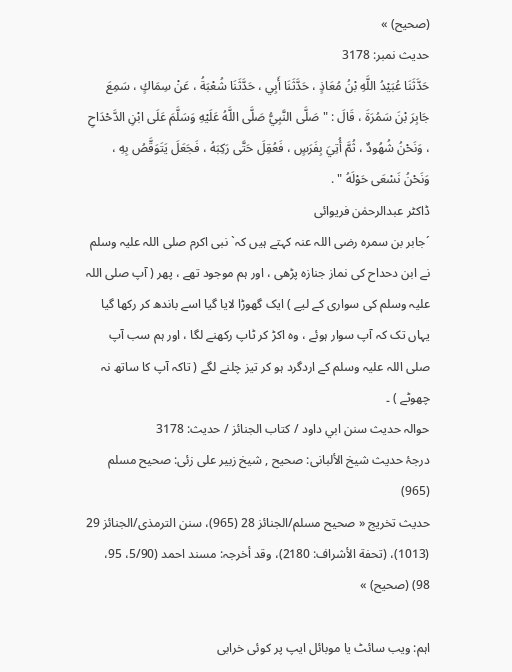(صحیح) »
حدیث نمبر: 3178
حَدَّثَنَا عُبَيْدُ اللَّهِ بْنُ مُعَاذٍ ، حَدَّثَنَا أَبِي ، حَدَّثَنَا شُعْبَةُ ، عَنْ سِمَاكٍ ، سَمِعَ جَابِرَ بْنَ سَمُرَةَ ، قَالَ : " صَلَّى النَّبِيُّ صَلَّى اللَّهُ عَلَيْهِ وَسَلَّمَ عَلَى ابْنِ الدَّحْدَاحِ ، وَنَحْنُ شُهُودٌ ، ثُمَّ أُتِيَ بِفَرَسٍ ، فَعُقِلَ حَتَّى رَكِبَهُ ، فَجَعَلَ يَتَوَقَّصُ بِهِ ، وَنَحْنُ نَسْعَى حَوْلَهُ " .
ڈاکٹر عبدالرحمٰن فریوائی
´جابر بن سمرہ رضی اللہ عنہ کہتے ہیں کہ` نبی اکرم صلی اللہ علیہ وسلم نے ابن دحداح کی نماز جنازہ پڑھی ، اور ہم موجود تھے ، پھر ( آپ صلی اللہ علیہ وسلم کی سواری کے لیے ) ایک گھوڑا لایا گیا اسے باندھ کر رکھا گیا یہاں تک کہ آپ سوار ہوئے ، وہ اکڑ کر ٹاپ رکھنے لگا ، اور ہم سب آپ صلی اللہ علیہ وسلم کے اردگرد ہو کر تیز چلنے لگے ( تاکہ آپ کا ساتھ نہ چھوٹے ) ۔
حوالہ حدیث سنن ابي داود / كتاب الجنائز / حدیث: 3178
درجۂ حدیث شیخ الألبانی: صحيح , شیخ زبیر علی زئی: صحيح مسلم (965)
حدیث تخریج « صحیح مسلم/الجنائز 28 (965)، سنن الترمذی/الجنائز 29 (1013)، (تحفة الأشراف: 2180)، وقد أخرجہ: مسند احمد (5/90، 95، 98) (صحیح) »

اہم: ویب سائٹ یا موبائل ایپ پر کوئی خرابی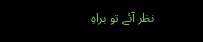نظر آئے تو براہِ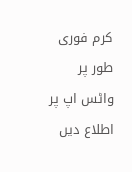کرم فوری طور پر واٹس اپ پر اطلاع دیں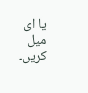یا ای میل کریں۔